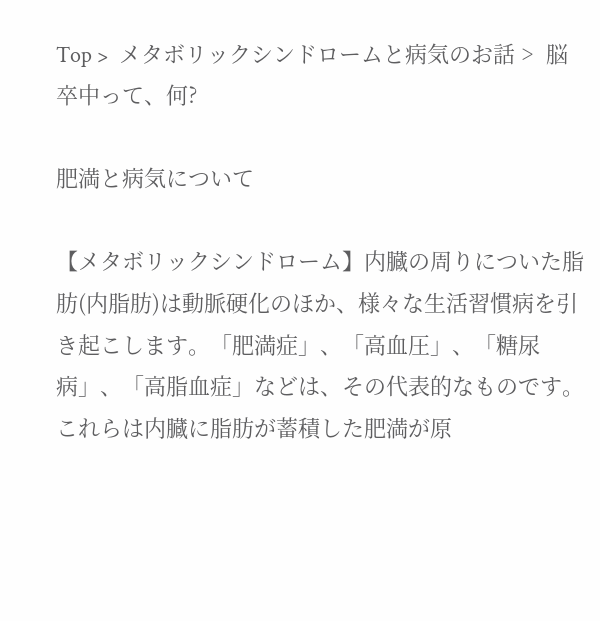Top >  メタボリックシンドロームと病気のお話 >  脳卒中って、何?

肥満と病気について

【メタボリックシンドローム】内臓の周りについた脂肪(内脂肪)は動脈硬化のほか、様々な生活習慣病を引き起こします。「肥満症」、「高血圧」、「糖尿病」、「高脂血症」などは、その代表的なものです。これらは内臓に脂肪が蓄積した肥満が原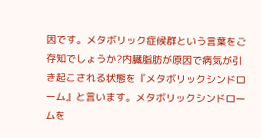因です。メタボリック症候群という言葉をご存知でしょうか?内臓脂肪が原因で病気が引き起こされる状態を『メタボリックシンドローム』と言います。メタボリックシンドロームを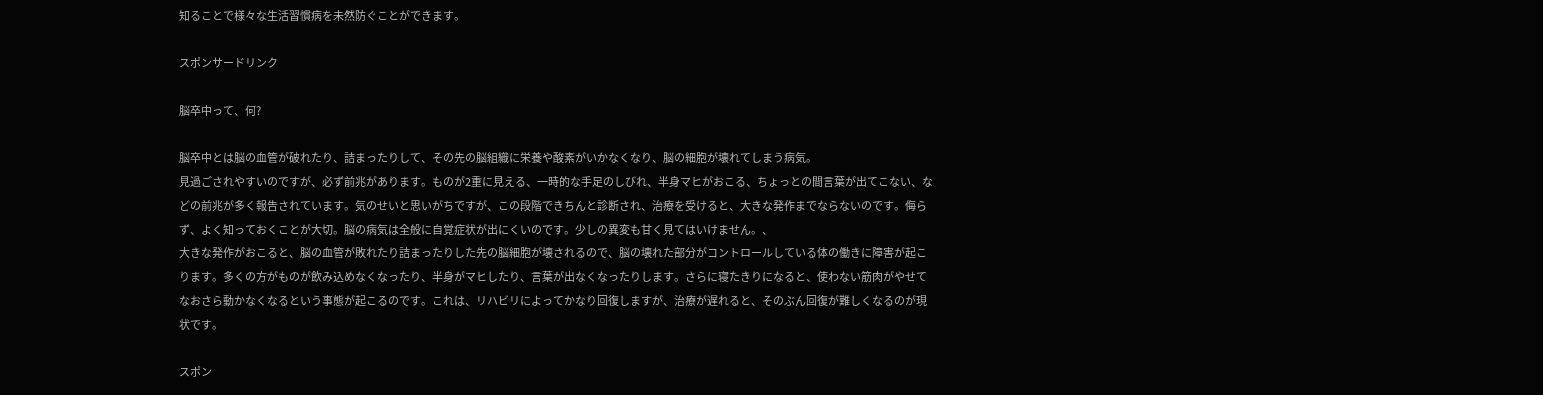知ることで様々な生活習慣病を未然防ぐことができます。

スポンサードリンク

脳卒中って、何?

脳卒中とは脳の血管が破れたり、詰まったりして、その先の脳組織に栄養や酸素がいかなくなり、脳の細胞が壊れてしまう病気。
見過ごされやすいのですが、必ず前兆があります。ものが2重に見える、一時的な手足のしびれ、半身マヒがおこる、ちょっとの間言葉が出てこない、などの前兆が多く報告されています。気のせいと思いがちですが、この段階できちんと診断され、治療を受けると、大きな発作までならないのです。侮らず、よく知っておくことが大切。脳の病気は全般に自覚症状が出にくいのです。少しの異変も甘く見てはいけません。、
大きな発作がおこると、脳の血管が敗れたり詰まったりした先の脳細胞が壊されるので、脳の壊れた部分がコントロールしている体の働きに障害が起こります。多くの方がものが飲み込めなくなったり、半身がマヒしたり、言葉が出なくなったりします。さらに寝たきりになると、使わない筋肉がやせてなおさら動かなくなるという事態が起こるのです。これは、リハビリによってかなり回復しますが、治療が遅れると、そのぶん回復が難しくなるのが現状です。

スポン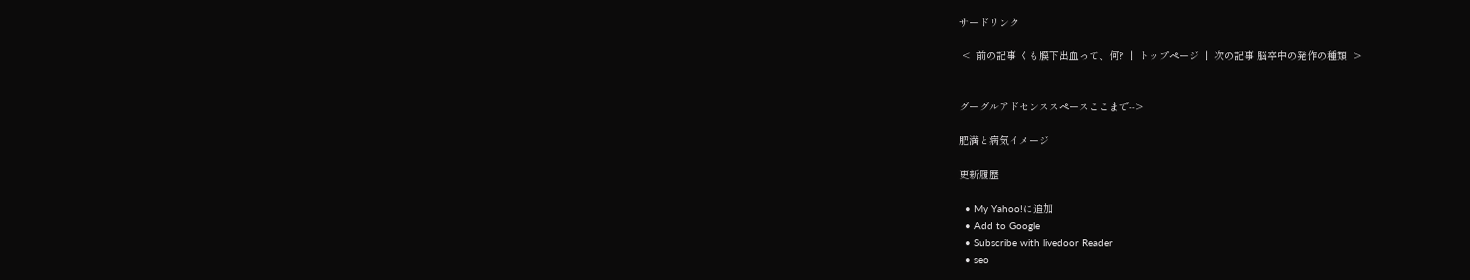サードリンク

 <  前の記事 くも膜下出血って、何?  |  トップページ  |  次の記事 脳卒中の発作の種類  >


グーグルアドセンススペースここまで-->

肥満と病気イメージ

更新履歴

  • My Yahoo!に追加
  • Add to Google
  • Subscribe with livedoor Reader
  • seo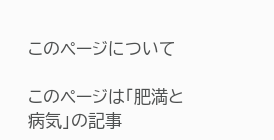このページについて

このページは「肥満と病気」の記事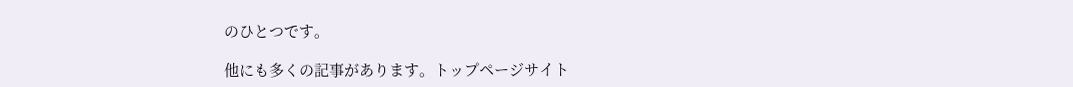のひとつです。

他にも多くの記事があります。トップページサイト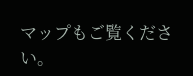マップもご覧ください。